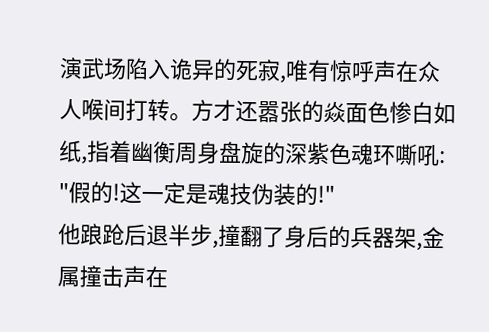演武场陷入诡异的死寂,唯有惊呼声在众人喉间打转。方才还嚣张的焱面色惨白如纸,指着幽衡周身盘旋的深紫色魂环嘶吼:
"假的!这一定是魂技伪装的!"
他踉跄后退半步,撞翻了身后的兵器架,金属撞击声在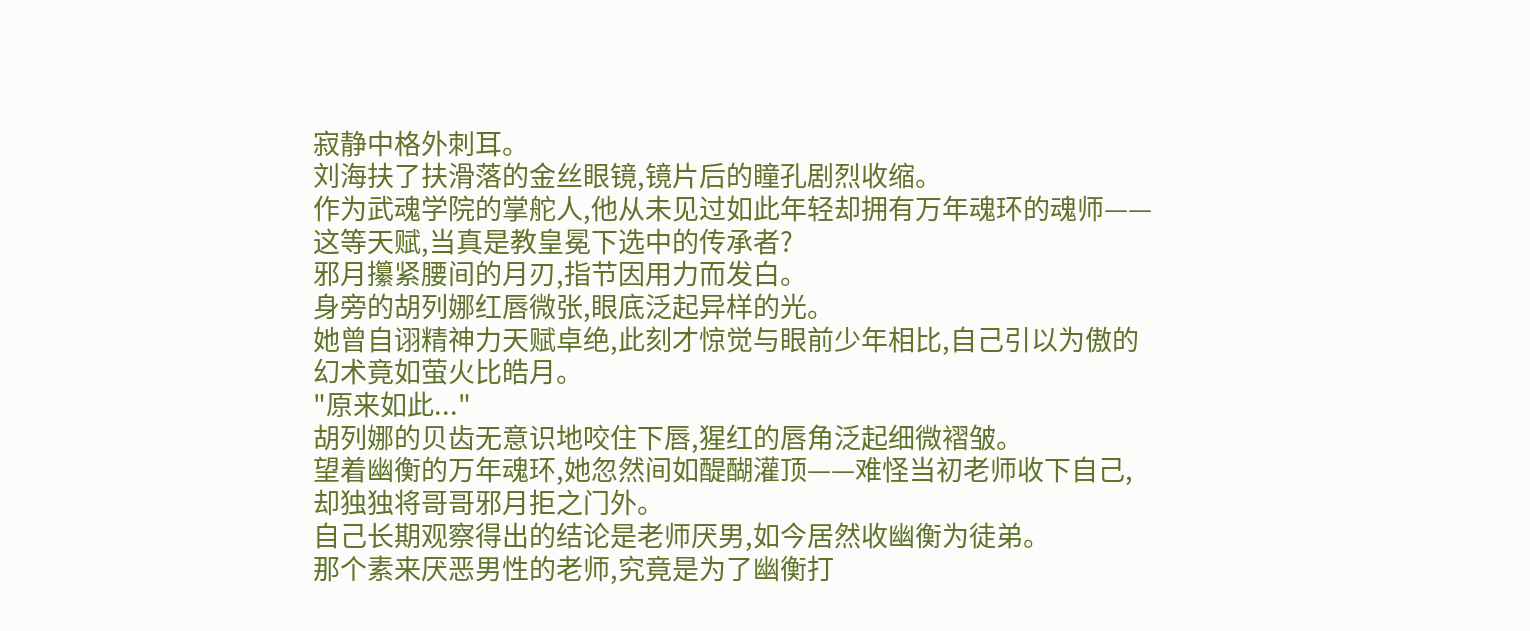寂静中格外刺耳。
刘海扶了扶滑落的金丝眼镜,镜片后的瞳孔剧烈收缩。
作为武魂学院的掌舵人,他从未见过如此年轻却拥有万年魂环的魂师——这等天赋,当真是教皇冕下选中的传承者?
邪月攥紧腰间的月刃,指节因用力而发白。
身旁的胡列娜红唇微张,眼底泛起异样的光。
她曾自诩精神力天赋卓绝,此刻才惊觉与眼前少年相比,自己引以为傲的幻术竟如萤火比皓月。
"原来如此..."
胡列娜的贝齿无意识地咬住下唇,猩红的唇角泛起细微褶皱。
望着幽衡的万年魂环,她忽然间如醍醐灌顶——难怪当初老师收下自己,却独独将哥哥邪月拒之门外。
自己长期观察得出的结论是老师厌男,如今居然收幽衡为徒弟。
那个素来厌恶男性的老师,究竟是为了幽衡打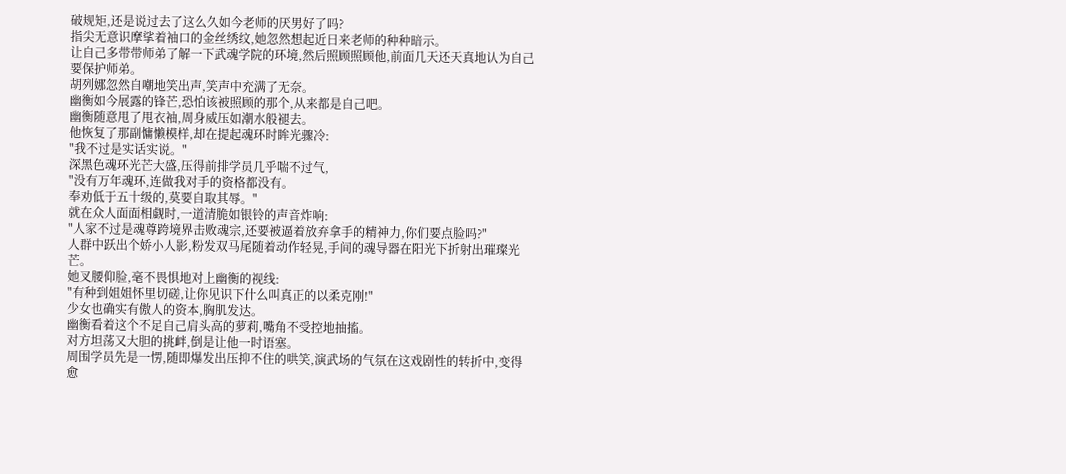破规矩,还是说过去了这么久如今老师的厌男好了吗?
指尖无意识摩挲着袖口的金丝绣纹,她忽然想起近日来老师的种种暗示。
让自己多带带师弟了解一下武魂学院的环境,然后照顾照顾他,前面几天还天真地认为自己要保护师弟。
胡列娜忽然自嘲地笑出声,笑声中充满了无奈。
幽衡如今展露的锋芒,恐怕该被照顾的那个,从来都是自己吧。
幽衡随意甩了甩衣袖,周身威压如潮水般褪去。
他恢复了那副慵懒模样,却在提起魂环时眸光骤冷:
"我不过是实话实说。"
深黑色魂环光芒大盛,压得前排学员几乎喘不过气,
"没有万年魂环,连做我对手的资格都没有。
奉劝低于五十级的,莫要自取其辱。"
就在众人面面相觑时,一道清脆如银铃的声音炸响:
"人家不过是魂尊跨境界击败魂宗,还要被逼着放弃拿手的精神力,你们要点脸吗?"
人群中跃出个娇小人影,粉发双马尾随着动作轻晃,手间的魂导器在阳光下折射出璀璨光芒。
她叉腰仰脸,毫不畏惧地对上幽衡的视线:
"有种到姐姐怀里切磋,让你见识下什么叫真正的以柔克刚!"
少女也确实有傲人的资本,胸肌发达。
幽衡看着这个不足自己肩头高的萝莉,嘴角不受控地抽搐。
对方坦荡又大胆的挑衅,倒是让他一时语塞。
周围学员先是一愣,随即爆发出压抑不住的哄笑,演武场的气氛在这戏剧性的转折中,变得愈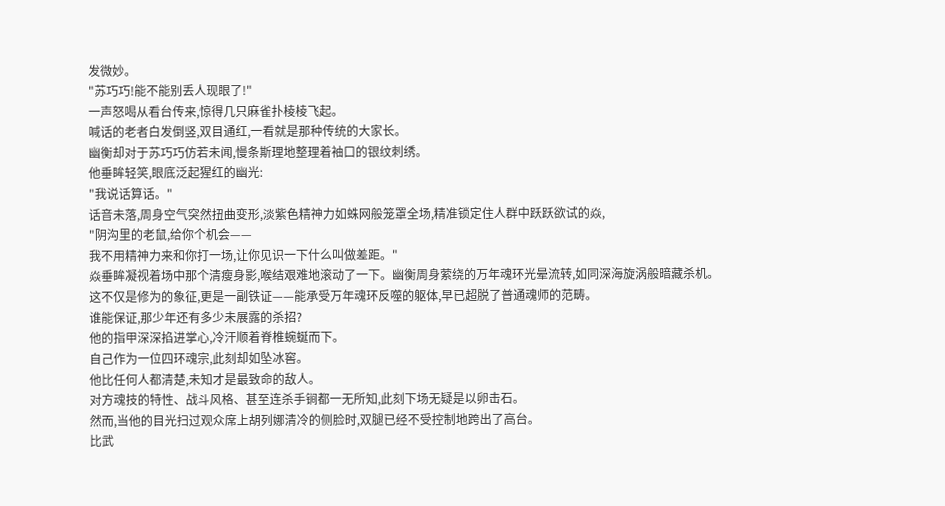发微妙。
"苏巧巧!能不能别丢人现眼了!"
一声怒喝从看台传来,惊得几只麻雀扑棱棱飞起。
喊话的老者白发倒竖,双目通红,一看就是那种传统的大家长。
幽衡却对于苏巧巧仿若未闻,慢条斯理地整理着袖口的银纹刺绣。
他垂眸轻笑,眼底泛起猩红的幽光:
"我说话算话。"
话音未落,周身空气突然扭曲变形,淡紫色精神力如蛛网般笼罩全场,精准锁定住人群中跃跃欲试的焱,
"阴沟里的老鼠,给你个机会——
我不用精神力来和你打一场,让你见识一下什么叫做差距。"
焱垂眸凝视着场中那个清瘦身影,喉结艰难地滚动了一下。幽衡周身萦绕的万年魂环光晕流转,如同深海旋涡般暗藏杀机。
这不仅是修为的象征,更是一副铁证——能承受万年魂环反噬的躯体,早已超脱了普通魂师的范畴。
谁能保证,那少年还有多少未展露的杀招?
他的指甲深深掐进掌心,冷汗顺着脊椎蜿蜒而下。
自己作为一位四环魂宗,此刻却如坠冰窖。
他比任何人都清楚,未知才是最致命的敌人。
对方魂技的特性、战斗风格、甚至连杀手锏都一无所知,此刻下场无疑是以卵击石。
然而,当他的目光扫过观众席上胡列娜清冷的侧脸时,双腿已经不受控制地跨出了高台。
比武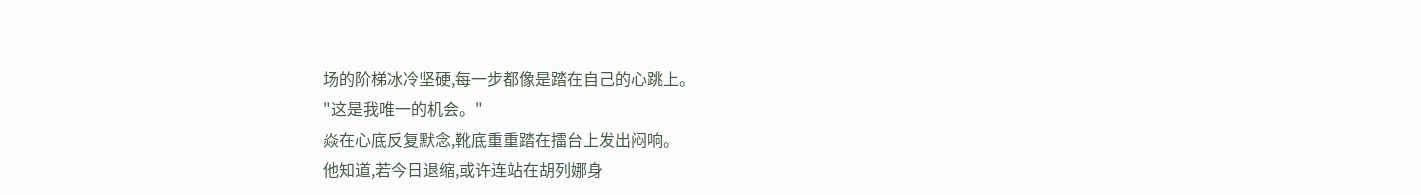场的阶梯冰冷坚硬,每一步都像是踏在自己的心跳上。
"这是我唯一的机会。"
焱在心底反复默念,靴底重重踏在擂台上发出闷响。
他知道,若今日退缩,或许连站在胡列娜身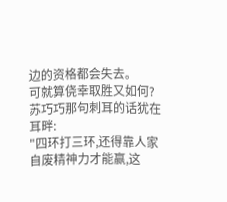边的资格都会失去。
可就算侥幸取胜又如何?
苏巧巧那句刺耳的话犹在耳畔:
"四环打三环,还得靠人家自废精神力才能赢,这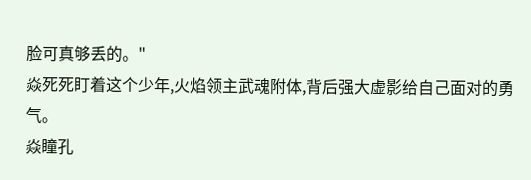脸可真够丢的。"
焱死死盯着这个少年,火焰领主武魂附体,背后强大虚影给自己面对的勇气。
焱瞳孔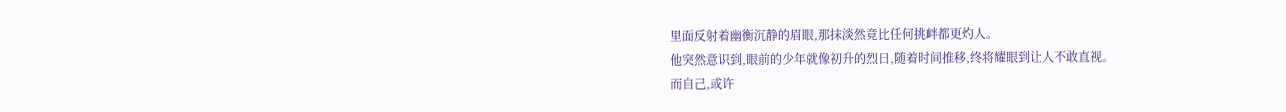里面反射着幽衡沉静的眉眼,那抹淡然竟比任何挑衅都更灼人。
他突然意识到,眼前的少年就像初升的烈日,随着时间推移,终将耀眼到让人不敢直视。
而自己,或许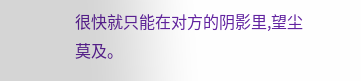很快就只能在对方的阴影里,望尘莫及。